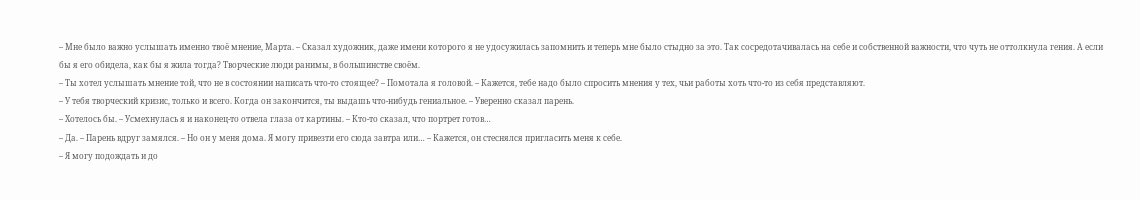– Мне было важно услышать именно твоё мнение, Марта. – Сказал художник, даже имени которого я не удосужилась запомнить и теперь мне было стыдно за это. Так сосредотачивалась на себе и собственной важности, что чуть не оттолкнула гения. А если бы я его обидела, как бы я жила тогда? Творческие люди ранимы, в большинстве своём.
– Ты хотел услышать мнение той, что не в состоянии написать что-то стоящее? – Помотала я головой. – Кажется, тебе надо было спросить мнения у тех, чьи работы хоть что-то из себя представляют.
– У тебя творческий кризис, только и всего. Когда он закончится, ты выдашь что-нибудь гениальное. – Уверенно сказал парень.
– Хотелось бы. – Усмехнулась я и наконец-то отвела глаза от картины. – Кто-то сказал, что портрет готов…
– Да. – Парень вдруг замялся. – Но он у меня дома. Я могу привезти его сюда завтра или… – Кажется, он стеснялся пригласить меня к себе.
– Я могу подождать и до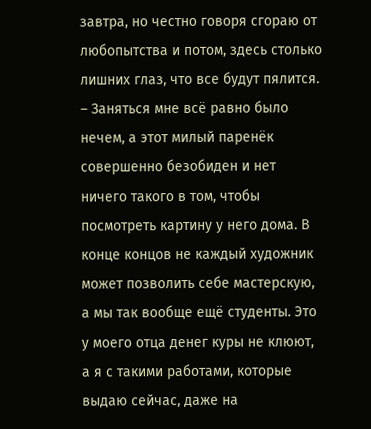завтра, но честно говоря сгораю от любопытства и потом, здесь столько лишних глаз, что все будут пялится. – Заняться мне всё равно было нечем, а этот милый паренёк совершенно безобиден и нет ничего такого в том, чтобы посмотреть картину у него дома. В конце концов не каждый художник может позволить себе мастерскую, а мы так вообще ещё студенты. Это у моего отца денег куры не клюют, а я с такими работами, которые выдаю сейчас, даже на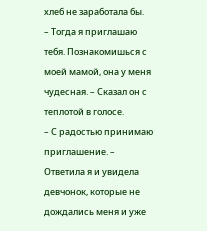хлеб не заработала бы.
– Тогда я приглашаю тебя. Познакомишься с моей мамой, она у меня чудесная. – Сказал он с теплотой в голосе.
– С радостью принимаю приглашение. – Ответила я и увидела девчонок, которые не дождались меня и уже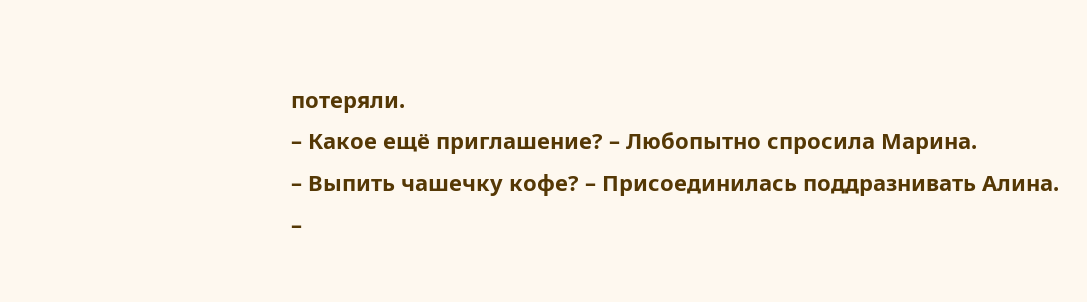потеряли.
– Какое ещё приглашение? – Любопытно спросила Марина.
– Выпить чашечку кофе? – Присоединилась поддразнивать Алина.
–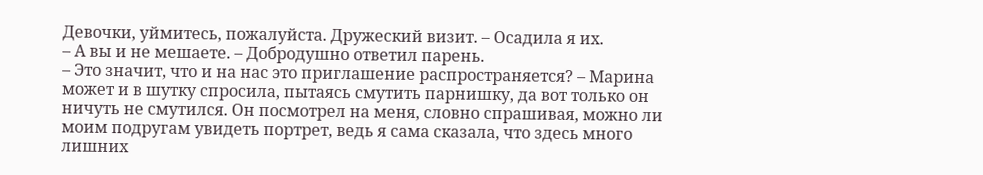Девочки, уймитесь, пожалуйста. Дружеский визит. – Осадила я их.
– А вы и не мешаете. – Добродушно ответил парень.
– Это значит, что и на нас это приглашение распространяется? – Марина может и в шутку спросила, пытаясь смутить парнишку, да вот только он ничуть не смутился. Он посмотрел на меня, словно спрашивая, можно ли моим подругам увидеть портрет, ведь я сама сказала, что здесь много лишних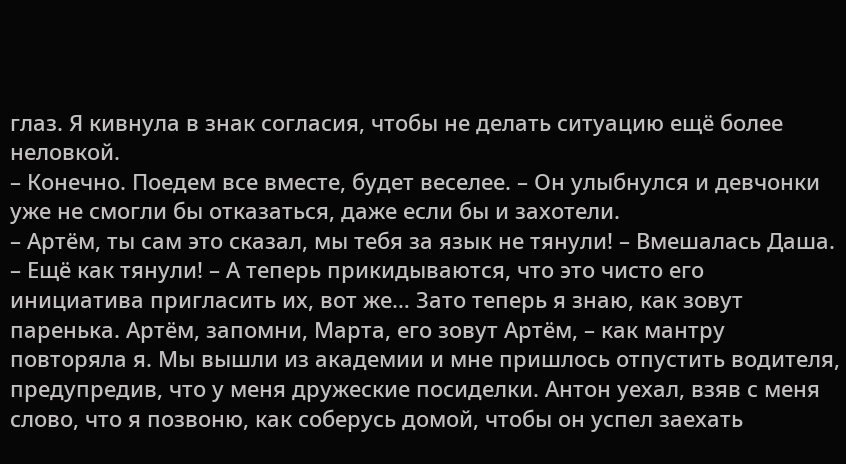глаз. Я кивнула в знак согласия, чтобы не делать ситуацию ещё более неловкой.
– Конечно. Поедем все вместе, будет веселее. – Он улыбнулся и девчонки уже не смогли бы отказаться, даже если бы и захотели.
– Артём, ты сам это сказал, мы тебя за язык не тянули! – Вмешалась Даша.
– Ещё как тянули! – А теперь прикидываются, что это чисто его инициатива пригласить их, вот же… Зато теперь я знаю, как зовут паренька. Артём, запомни, Марта, его зовут Артём, – как мантру повторяла я. Мы вышли из академии и мне пришлось отпустить водителя, предупредив, что у меня дружеские посиделки. Антон уехал, взяв с меня слово, что я позвоню, как соберусь домой, чтобы он успел заехать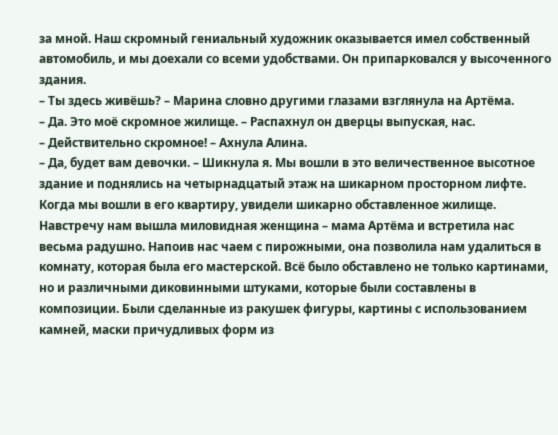за мной. Наш скромный гениальный художник оказывается имел собственный автомобиль, и мы доехали со всеми удобствами. Он припарковался у высоченного здания.
– Ты здесь живёшь? – Марина словно другими глазами взглянула на Артёма.
– Да. Это моё скромное жилище. – Распахнул он дверцы выпуская, нас.
– Действительно скромное! – Ахнула Алина.
– Да, будет вам девочки. – Шикнула я. Мы вошли в это величественное высотное здание и поднялись на четырнадцатый этаж на шикарном просторном лифте. Когда мы вошли в его квартиру, увидели шикарно обставленное жилище. Навстречу нам вышла миловидная женщина – мама Артёма и встретила нас весьма радушно. Напоив нас чаем с пирожными, она позволила нам удалиться в комнату, которая была его мастерской. Всё было обставлено не только картинами, но и различными диковинными штуками, которые были составлены в композиции. Были сделанные из ракушек фигуры, картины с использованием камней, маски причудливых форм из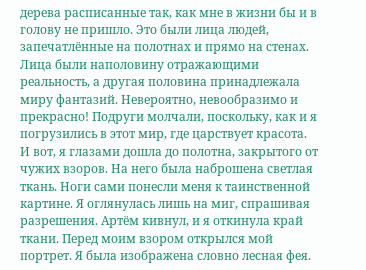дерева расписанные так, как мне в жизни бы и в голову не пришло. Это были лица людей, запечатлённые на полотнах и прямо на стенах. Лица были наполовину отражающими реальность, а другая половина принадлежала миру фантазий. Невероятно, невообразимо и прекрасно! Подруги молчали, поскольку, как и я погрузились в этот мир, где царствует красота. И вот, я глазами дошла до полотна, закрытого от чужих взоров. На него была наброшена светлая ткань. Ноги сами понесли меня к таинственной картине. Я оглянулась лишь на миг, спрашивая разрешения. Артём кивнул, и я откинула край ткани. Перед моим взором открылся мой портрет. Я была изображена словно лесная фея.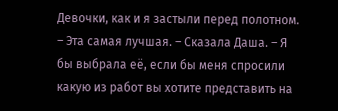Девочки, как и я застыли перед полотном.
– Эта самая лучшая. – Сказала Даша. – Я бы выбрала её, если бы меня спросили какую из работ вы хотите представить на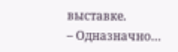выставке.
– Одназначно…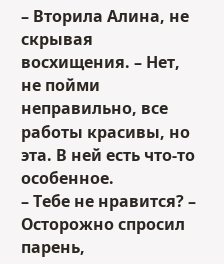– Вторила Алина, не скрывая восхищения. – Нет, не пойми неправильно, все работы красивы, но эта. В ней есть что-то особенное.
– Тебе не нравится? – Осторожно спросил парень,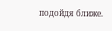подойдя ближе.